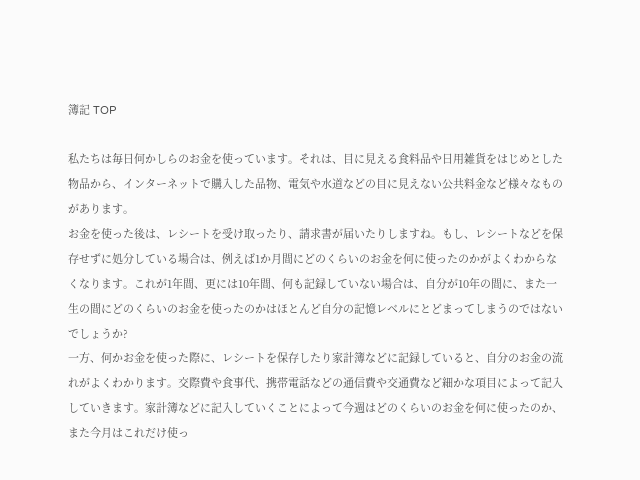簿記 TOP

私たちは毎日何かしらのお金を使っています。それは、目に見える食料品や日用雑貨をはじめとした物品から、インターネットで購入した品物、電気や水道などの目に見えない公共料金など様々なものがあります。
お金を使った後は、レシートを受け取ったり、請求書が届いたりしますね。もし、レシートなどを保存せずに処分している場合は、例えば1か月間にどのくらいのお金を何に使ったのかがよくわからなくなります。これが1年間、更には10年間、何も記録していない場合は、自分が10年の間に、また一生の間にどのくらいのお金を使ったのかはほとんど自分の記憶レベルにとどまってしまうのではないでしょうか?
一方、何かお金を使った際に、レシートを保存したり家計簿などに記録していると、自分のお金の流れがよくわかります。交際費や食事代、携帯電話などの通信費や交通費など細かな項目によって記入していきます。家計簿などに記入していくことによって今週はどのくらいのお金を何に使ったのか、また今月はこれだけ使っ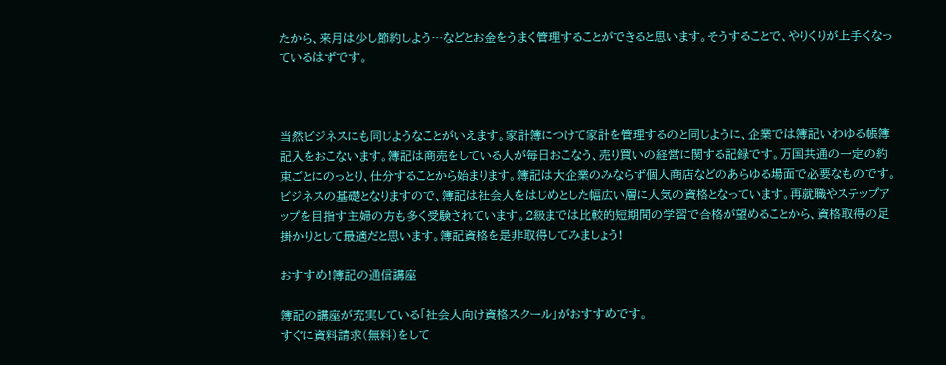たから、来月は少し節約しよう…などとお金をうまく管理することができると思います。そうすることで、やりくりが上手くなっているはずです。



当然ビジネスにも同じようなことがいえます。家計簿につけて家計を管理するのと同じように、企業では簿記いわゆる帳簿記入をおこないます。簿記は商売をしている人が毎日おこなう、売り買いの経営に関する記録です。万国共通の一定の約束ごとにのっとり、仕分することから始まります。簿記は大企業のみならず個人商店などのあらゆる場面で必要なものです。ビジネスの基礎となりますので、簿記は社会人をはじめとした幅広い層に人気の資格となっています。再就職やステップアップを目指す主婦の方も多く受験されています。2級までは比較的短期間の学習で合格が望めることから、資格取得の足掛かりとして最適だと思います。簿記資格を是非取得してみましょう!

おすすめ!簿記の通信講座

簿記の講座が充実している「社会人向け資格スクール」がおすすめです。
すぐに資料請求(無料)をして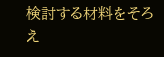検討する材料をそろえ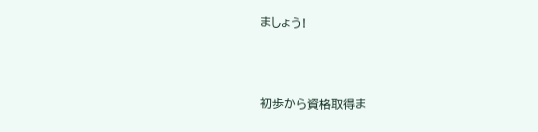ましょう!



初歩から資格取得ま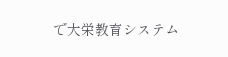で大栄教育システム